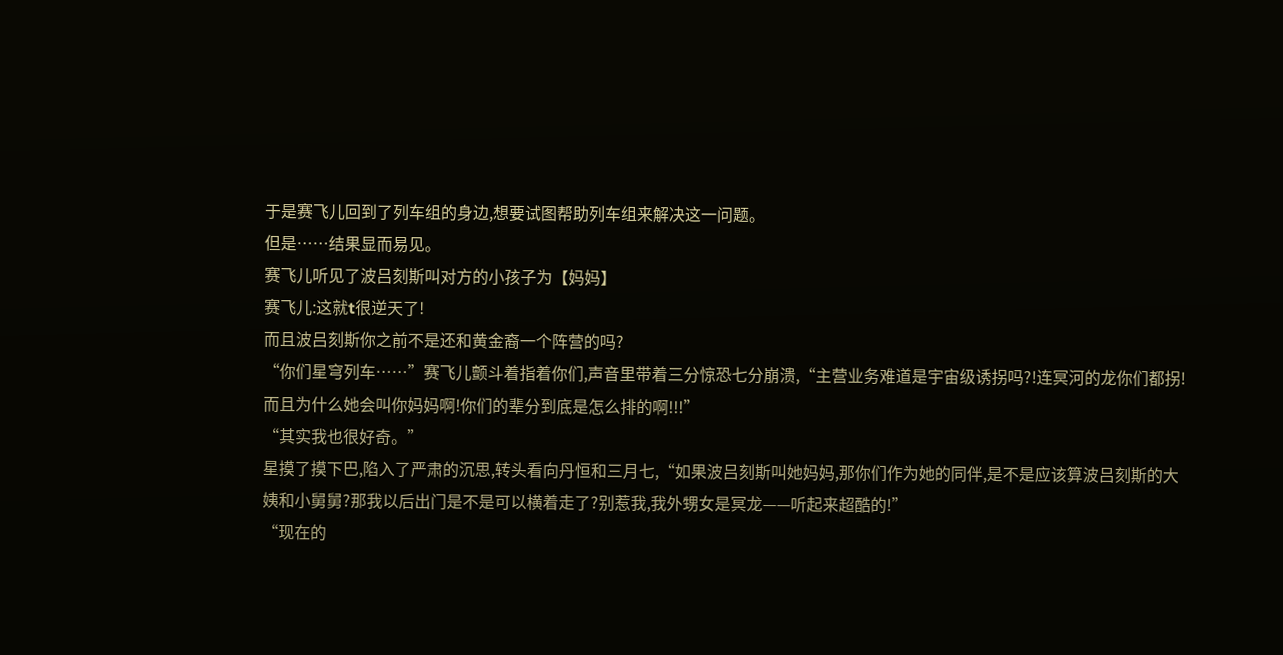于是赛飞儿回到了列车组的身边,想要试图帮助列车组来解决这一问题。
但是……结果显而易见。
赛飞儿听见了波吕刻斯叫对方的小孩子为【妈妈】
赛飞儿:这就t很逆天了!
而且波吕刻斯你之前不是还和黄金裔一个阵营的吗?
“你们星穹列车……”赛飞儿颤斗着指着你们,声音里带着三分惊恐七分崩溃,“主营业务难道是宇宙级诱拐吗?!连冥河的龙你们都拐!而且为什么她会叫你妈妈啊!你们的辈分到底是怎么排的啊!!!”
“其实我也很好奇。”
星摸了摸下巴,陷入了严肃的沉思,转头看向丹恒和三月七,“如果波吕刻斯叫她妈妈,那你们作为她的同伴,是不是应该算波吕刻斯的大姨和小舅舅?那我以后出门是不是可以横着走了?别惹我,我外甥女是冥龙——听起来超酷的!”
“现在的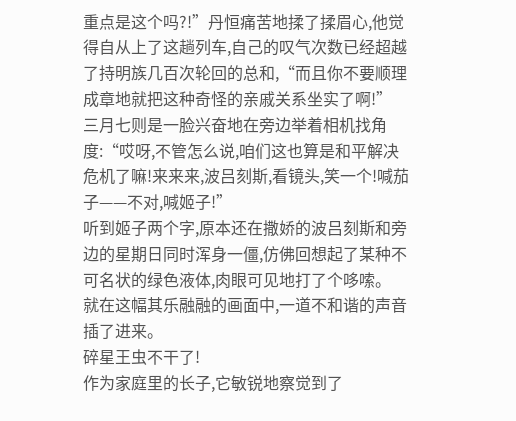重点是这个吗?!”丹恒痛苦地揉了揉眉心,他觉得自从上了这趟列车,自己的叹气次数已经超越了持明族几百次轮回的总和,“而且你不要顺理成章地就把这种奇怪的亲戚关系坐实了啊!”
三月七则是一脸兴奋地在旁边举着相机找角度:“哎呀,不管怎么说,咱们这也算是和平解决危机了嘛!来来来,波吕刻斯,看镜头,笑一个!喊茄子——不对,喊姬子!”
听到姬子两个字,原本还在撒娇的波吕刻斯和旁边的星期日同时浑身一僵,仿佛回想起了某种不可名状的绿色液体,肉眼可见地打了个哆嗦。
就在这幅其乐融融的画面中,一道不和谐的声音插了进来。
碎星王虫不干了!
作为家庭里的长子,它敏锐地察觉到了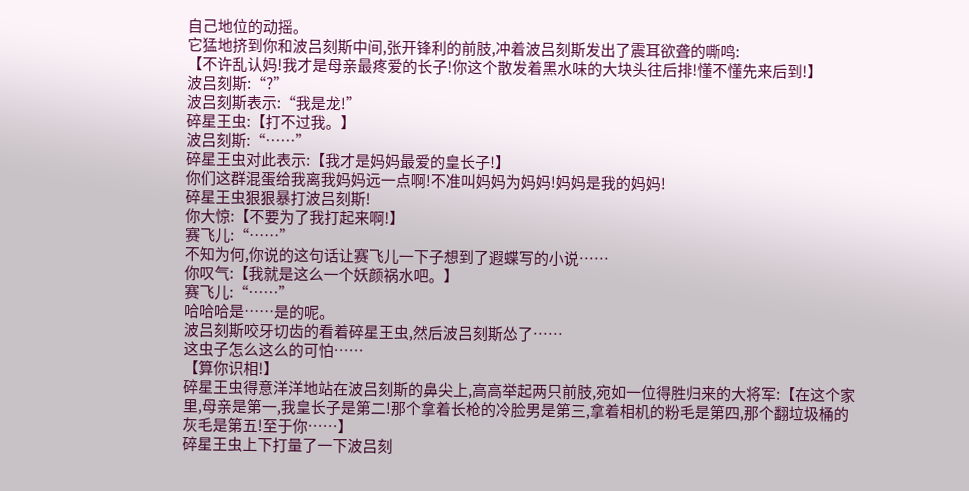自己地位的动摇。
它猛地挤到你和波吕刻斯中间,张开锋利的前肢,冲着波吕刻斯发出了震耳欲聋的嘶鸣:
【不许乱认妈!我才是母亲最疼爱的长子!你这个散发着黑水味的大块头往后排!懂不懂先来后到!】
波吕刻斯:“?”
波吕刻斯表示:“我是龙!”
碎星王虫:【打不过我。】
波吕刻斯:“……”
碎星王虫对此表示:【我才是妈妈最爱的皇长子!】
你们这群混蛋给我离我妈妈远一点啊!不准叫妈妈为妈妈!妈妈是我的妈妈!
碎星王虫狠狠暴打波吕刻斯!
你大惊:【不要为了我打起来啊!】
赛飞儿:“……”
不知为何,你说的这句话让赛飞儿一下子想到了遐蝶写的小说……
你叹气:【我就是这么一个妖颜祸水吧。】
赛飞儿:“……”
哈哈哈是……是的呢。
波吕刻斯咬牙切齿的看着碎星王虫,然后波吕刻斯怂了……
这虫子怎么这么的可怕……
【算你识相!】
碎星王虫得意洋洋地站在波吕刻斯的鼻尖上,高高举起两只前肢,宛如一位得胜归来的大将军:【在这个家里,母亲是第一,我皇长子是第二!那个拿着长枪的冷脸男是第三,拿着相机的粉毛是第四,那个翻垃圾桶的灰毛是第五!至于你……】
碎星王虫上下打量了一下波吕刻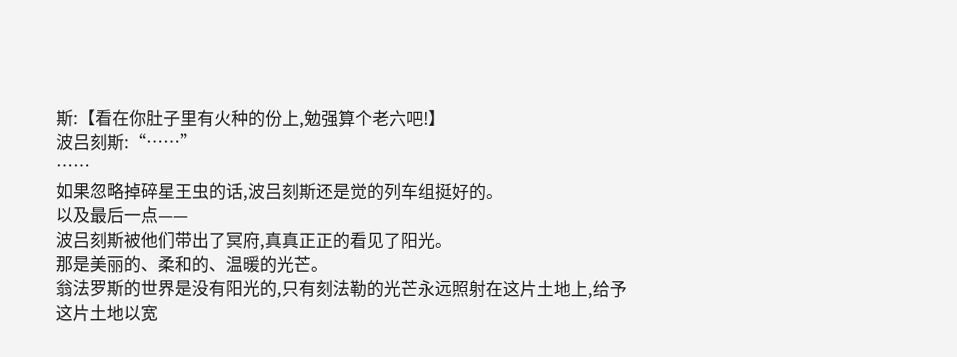斯:【看在你肚子里有火种的份上,勉强算个老六吧!】
波吕刻斯:“……”
……
如果忽略掉碎星王虫的话,波吕刻斯还是觉的列车组挺好的。
以及最后一点——
波吕刻斯被他们带出了冥府,真真正正的看见了阳光。
那是美丽的、柔和的、温暖的光芒。
翁法罗斯的世界是没有阳光的,只有刻法勒的光芒永远照射在这片土地上,给予这片土地以宽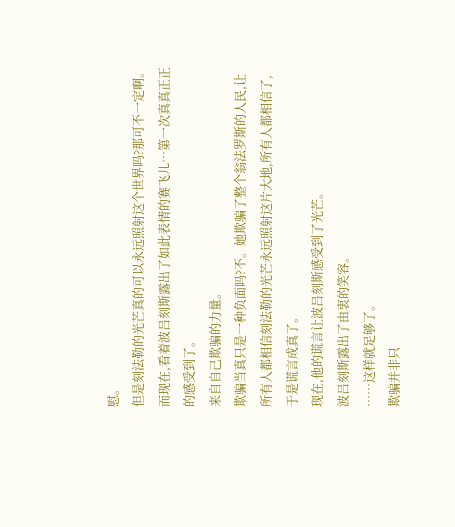慰。
但是刻法勒的光芒真的可以永远照射这个世界吗?那可不一定啊。
而现在,看着波吕刻斯露出了如此表情的赛飞儿…第一次真真正正的感受到了。
来自自己欺骗的力量。
欺骗当真只是一种负面吗?不。她欺骗了整个翁法罗斯的人民,让所有人都相信刻法勒的光芒永远照射这片大地,所有人都相信了,于是谎言成真了。
现在,他的谎言让波吕刻斯感受到了光芒。
波吕刻斯露出了由衷的笑容。
……这样就足够了。
欺骗并非只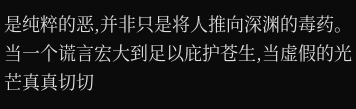是纯粹的恶,并非只是将人推向深渊的毒药。
当一个谎言宏大到足以庇护苍生,当虚假的光芒真真切切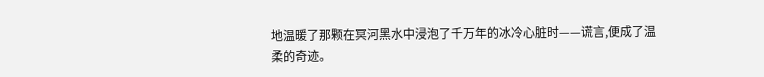地温暖了那颗在冥河黑水中浸泡了千万年的冰冷心脏时——谎言,便成了温柔的奇迹。